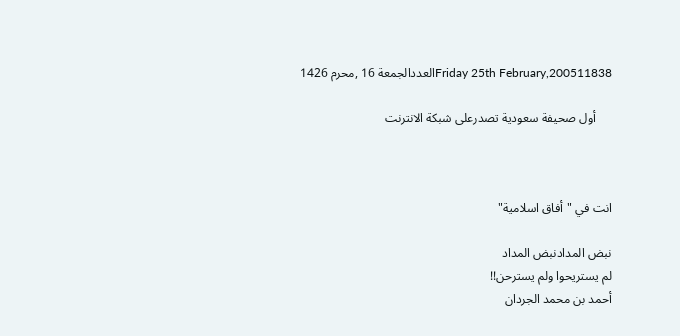Friday 25th February,200511838العددالجمعة 16 ,محرم 1426

     أول صحيفة سعودية تصدرعلى شبكة الانترنت



انت في "أفاق اسلامية"

نبض المدادنبض المداد
لم يستريحوا ولم يسترحن!!
أحمد بن محمد الجردان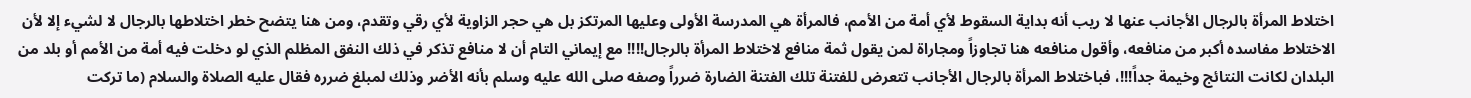اختلاط المرأة بالرجال الأجانب عنها لا ريب أنه بداية السقوط لأي أمة من الأمم، فالمرأة هي المدرسة الأولى وعليها المرتكز بل هي حجر الزاوية لأي رقي وتقدم، ومن هنا يتضح خطر اختلاطها بالرجال لا لشيء إلا لأن الاختلاط مفاسده أكبر من منافعه، وأقول منافعه هنا تجاوزاً ومجاراة لمن يقول ثمة منافع لاختلاط المرأة بالرجال!!!! مع إيماني التام أن لا منافع تذكر في ذلك النفق المظلم الذي لو دخلت فيه أمة من الأمم أو بلد من البلدان لكانت النتائج وخيمة جداً!!!، فباختلاط المرأة بالرجال الأجانب تتعرض للفتنة تلك الفتنة الضارة ضرراً وصفه صلى الله عليه وسلم بأنه الأضر وذلك لمبلغ ضرره فقال عليه الصلاة والسلام (ما تركت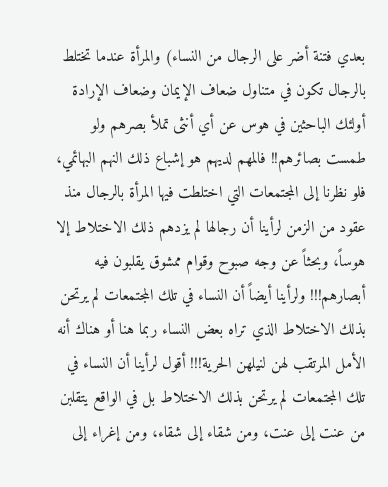بعدي فتنة أضر على الرجال من النساء) والمرأة عندما تختلط بالرجال تكون في متناول ضعاف الإيمان وضعاف الإرادة أولئك الباحثين في هوس عن أي أنثى تملأ بصرهم ولو طمست بصائرهم!! فالمهم لديهم هو إشباع ذلك النهم البهائمي، فلو نظرنا إلى المجتمعات التي اختلطت فيها المرأة بالرجال منذ عقود من الزمن لرأينا أن رجالها لم يزدهم ذلك الاختلاط إلا هوساً، وبحثاً عن وجه صبوح وقوام ممشوق يقلبون فيه أبصارهم!!! ولرأينا أيضاً أن النساء في تلك المجتمعات لم يرتحن بذلك الاختلاط الذي تراه بعض النساء ربما هنا أو هناك أنه الأمل المرتقب لهن لنيلهن الحرية!!! أقول لرأينا أن النساء في تلك المجتمعات لم يرتحن بذلك الاختلاط بل في الواقع يتقلبن من عنت إلى عنت، ومن شقاء إلى شقاء، ومن إغراء إلى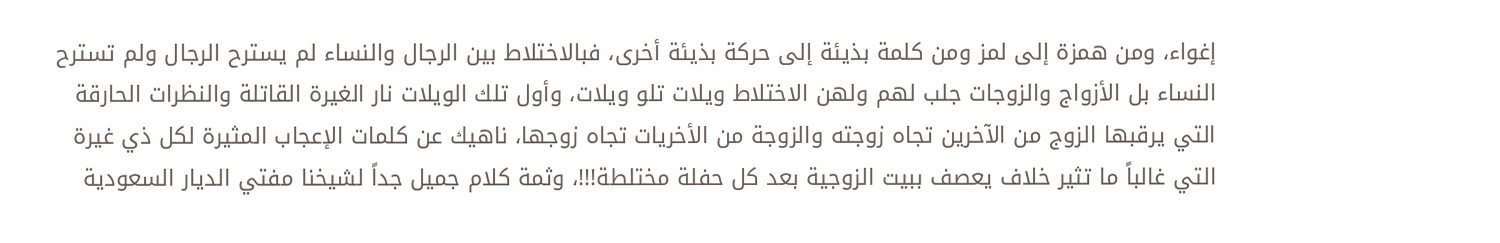إغواء، ومن همزة إلى لمز ومن كلمة بذيئة إلى حركة بذيئة أخرى، فبالاختلاط بين الرجال والنساء لم يسترح الرجال ولم تسترح النساء بل الأزواج والزوجات جلب لهم ولهن الاختلاط ويلات تلو ويلات، وأول تلك الويلات نار الغيرة القاتلة والنظرات الحارقة التي يرقبها الزوج من الآخرين تجاه زوجته والزوجة من الأخريات تجاه زوجها، ناهيك عن كلمات الإعجاب المثيرة لكل ذي غيرة التي غالباً ما تثير خلاف يعصف ببيت الزوجية بعد كل حفلة مختلطة!!!، وثمة كلام جميل جداً لشيخنا مفتي الديار السعودية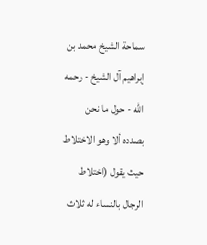سماحة الشيخ محمد بن إبراهيم آل الشيخ - رحمه الله - حول ما نحن بصدده ألا وهو الاختلاط حيث يقول (اختلاط الرجال بالنساء له ثلاث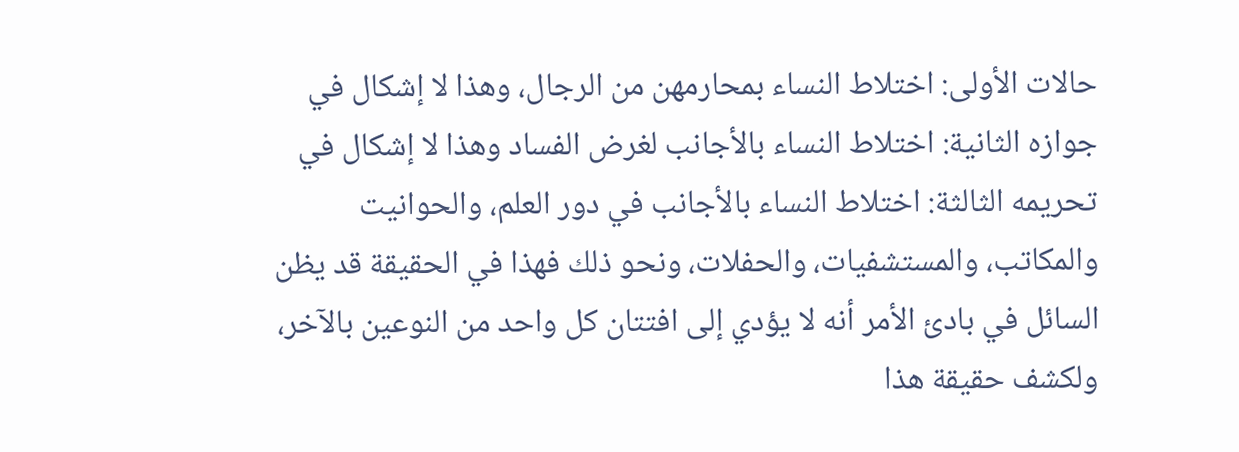حالات الأولى: اختلاط النساء بمحارمهن من الرجال، وهذا لا إشكال في جوازه الثانية: اختلاط النساء بالأجانب لغرض الفساد وهذا لا إشكال في تحريمه الثالثة: اختلاط النساء بالأجانب في دور العلم، والحوانيت والمكاتب، والمستشفيات، والحفلات، ونحو ذلك فهذا في الحقيقة قد يظن السائل في بادئ الأمر أنه لا يؤدي إلى افتتان كل واحد من النوعين بالآخر، ولكشف حقيقة هذا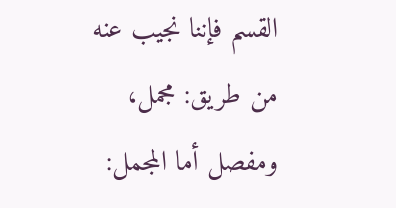القسم فإننا نجيب عنه من طريق: مجمل، ومفصل أما المجمل: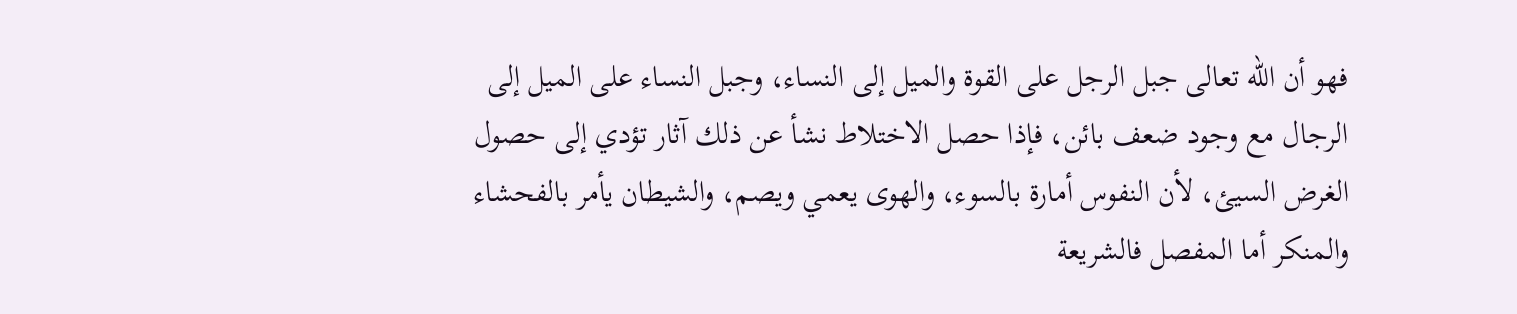فهو أن الله تعالى جبل الرجل على القوة والميل إلى النساء، وجبل النساء على الميل إلى الرجال مع وجود ضعف بائن، فإذا حصل الاختلاط نشأ عن ذلك آثار تؤدي إلى حصول الغرض السيئ، لأن النفوس أمارة بالسوء، والهوى يعمي ويصم، والشيطان يأمر بالفحشاء والمنكر أما المفصل فالشريعة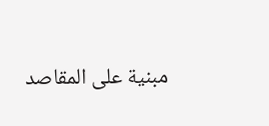مبنية على المقاصد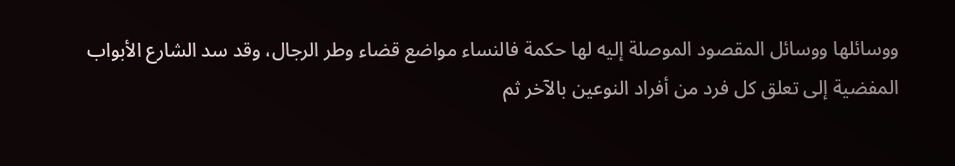ووسائلها ووسائل المقصود الموصلة إليه لها حكمة فالنساء مواضع قضاء وطر الرجال، وقد سد الشارع الأبواب المفضية إلى تعلق كل فرد من أفراد النوعين بالآخر ثم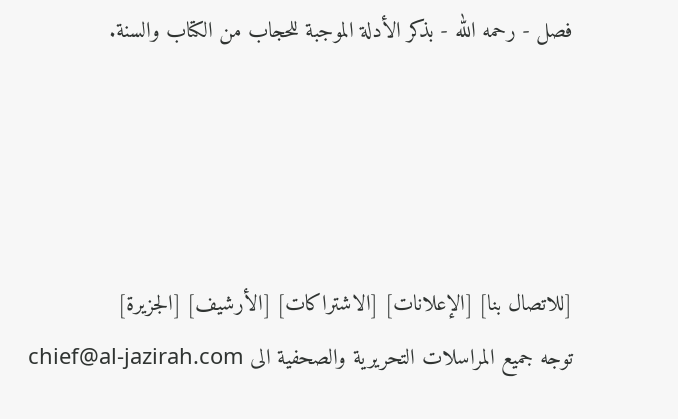فصل - رحمه الله - بذكر الأدلة الموجبة للحجاب من الكتاب والسنة.




[للاتصال بنا] [الإعلانات] [الاشتراكات] [الأرشيف] [الجزيرة]
توجه جميع المراسلات التحريرية والصحفية الى chief@al-jazirah.com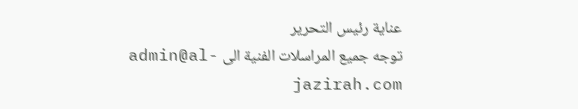عناية رئيس التحرير
توجه جميع المراسلات الفنية الى admin@al-jazirah.com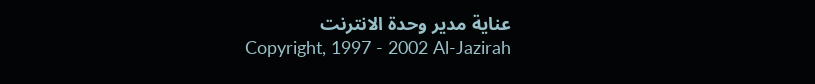عناية مدير وحدة الانترنت
Copyright, 1997 - 2002 Al-Jazirah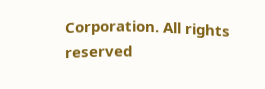Corporation. All rights reserved